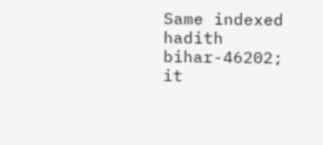Same indexed hadith bihar-46202; it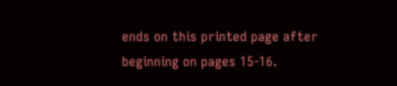ends on this printed page after beginning on pages 15-16.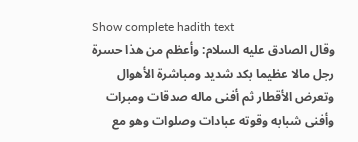Show complete hadith text
وقال الصادق عليه السلام: وأعظم من هذا حسرة رجل مالا عظيما بكد شديد ومباشرة الأهوال وتعرض الأقطار ثم أفنى ماله صدقات ومبرات وأفنى شبابه وقوته عبادات وصلوات وهو مع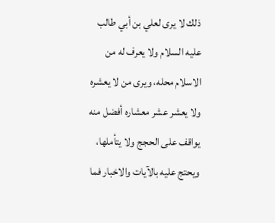ذلك لا يرى لعلي بن أبي طالب عليه السلام ولا يعرف له من الاسلام محله، ويرى من لا يعشره ولا يعشر عشر معشاره أفضل منه يواقف على الحجج ولا يتأملها، ويحتج عليه بالآيات والاخبار فما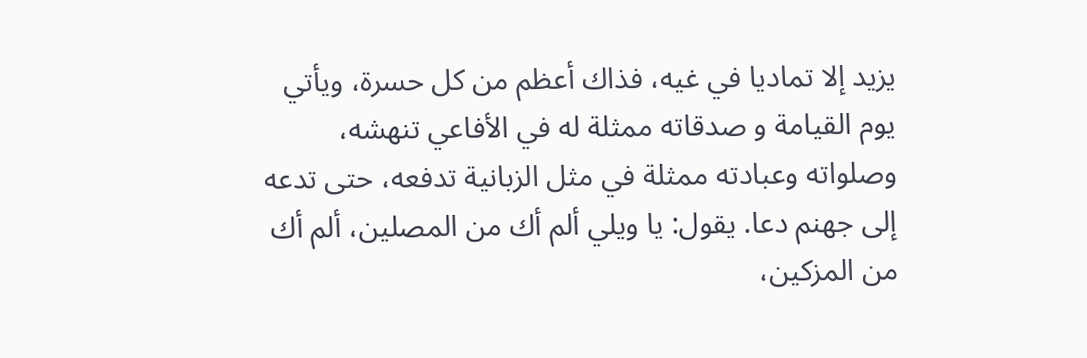يزيد إلا تماديا في غيه، فذاك أعظم من كل حسرة، ويأتي يوم القيامة و صدقاته ممثلة له في الأفاعي تنهشه، وصلواته وعبادته ممثلة في مثل الزبانية تدفعه، حتى تدعه إلى جهنم دعا. يقول: يا ويلي ألم أك من المصلين، ألم أك من المزكين،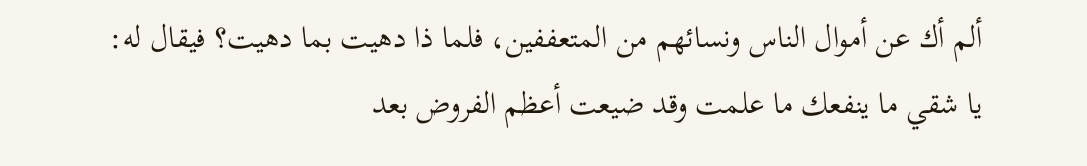ألم أك عن أموال الناس ونسائهم من المتعففين، فلما ذا دهيت بما دهيت؟ فيقال له: يا شقي ما ينفعك ما علمت وقد ضيعت أعظم الفروض بعد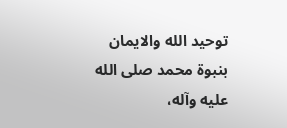توحيد الله والايمان بنبوة محمد صلى الله عليه وآله،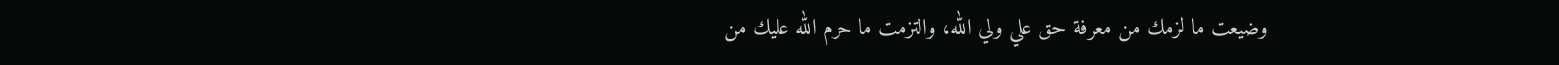وضيعت ما لزمك من معرفة حق علي ولي الله، والتزمت ما حرم الله عليك من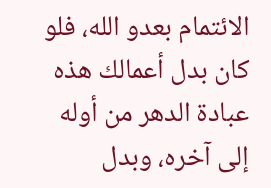الائتمام بعدو الله، فلو كان بدل أعمالك هذه عبادة الدهر من أوله إلى آخره، وبدل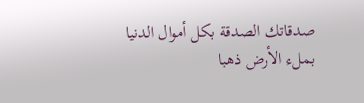صدقاتك الصدقة بكل أموال الدنيا بملء الأرض ذهبا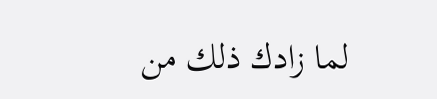لما زادك ذلك من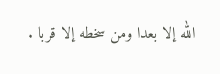الله إلا بعدا ومن سخطه إلا قربا .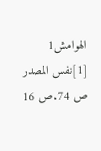الهوامش1
[1]نفس المصدر ص 74.ص 16